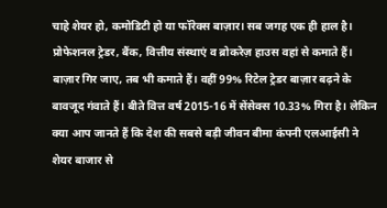चाहे शेयर हो, कमोडिटी हो या फॉरेक्स बाज़ार। सब जगह एक ही हाल है। प्रोफेशनल ट्रेडर, बैंक, वित्तीय संस्थाएं व ब्रोकरेज़ हाउस वहां से कमाते हैं। बाज़ार गिर जाए, तब भी कमाते हैं। वहीं 99% रिटेल ट्रेडर बाज़ार बढ़ने के बावजूद गंवाते हैं। बीते वित्त वर्ष 2015-16 में सेंसेक्स 10.33% गिरा है। लेकिन क्या आप जानते हैं कि देश की सबसे बड़ी जीवन बीमा कंपनी एलआईसी ने शेयर बाजार से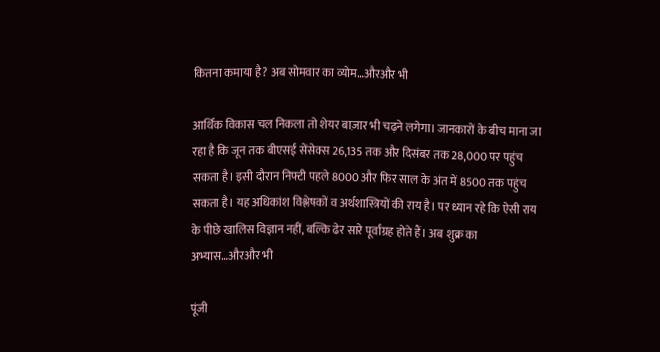कितना कमाया है? अब सोमवार का व्योम…औरऔर भी

आर्थिक विकास चल निकला तो शेयर बाज़ार भी चढ़ने लगेगा। जानकारों के बीच माना जा रहा है कि जून तक बीएसई सेंसेक्स 26,135 तक और दिसंबर तक 28,000 पर पहुंच सकता है। इसी दौरान निफ्टी पहले 8000 और फिर साल के अंत में 8500 तक पहुंच सकता है। यह अधिकांश विश्लेषकों व अर्थशास्त्रियों की राय है। पर ध्यान रहे कि ऐसी राय के पीछे खालिस विज्ञान नहीं, बल्कि ढेर सारे पूर्वाग्रह होते हैं। अब शुक्र का अभ्यास…औरऔर भी

पूंजी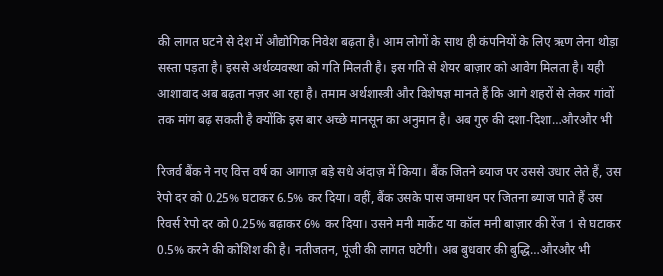की लागत घटने से देश में औद्योगिक निवेश बढ़ता है। आम लोगों के साथ ही कंपनियों के लिए ऋण लेना थोड़ा सस्ता पड़ता है। इससे अर्थव्यवस्था को गति मिलती है। इस गति से शेयर बाज़ार को आवेग मिलता है। यही आशावाद अब बढ़ता नज़र आ रहा है। तमाम अर्थशास्त्री और विशेषज्ञ मानते हैं कि आगे शहरों से लेकर गांवों तक मांग बढ़ सकती है क्योंकि इस बार अच्छे मानसून का अनुमान है। अब गुरु की दशा-दिशा…औरऔर भी

रिजर्व बैंक ने नए वित्त वर्ष का आगाज़ बड़े सधे अंदाज़ में किया। बैंक जितने ब्याज पर उससे उधार लेते हैं, उस रेपो दर को 0.25% घटाकर 6.5% कर दिया। वहीं, बैंक उसके पास जमाधन पर जितना ब्याज पाते हैं उस रिवर्स रेपो दर को 0.25% बढ़ाकर 6% कर दिया। उसने मनी मार्केट या कॉल मनी बाज़ार की रेंज 1 से घटाकर 0.5% करने की कोशिश की है। नतीजतन, पूंजी की लागत घटेगी। अब बुधवार की बुद्धि…औरऔर भी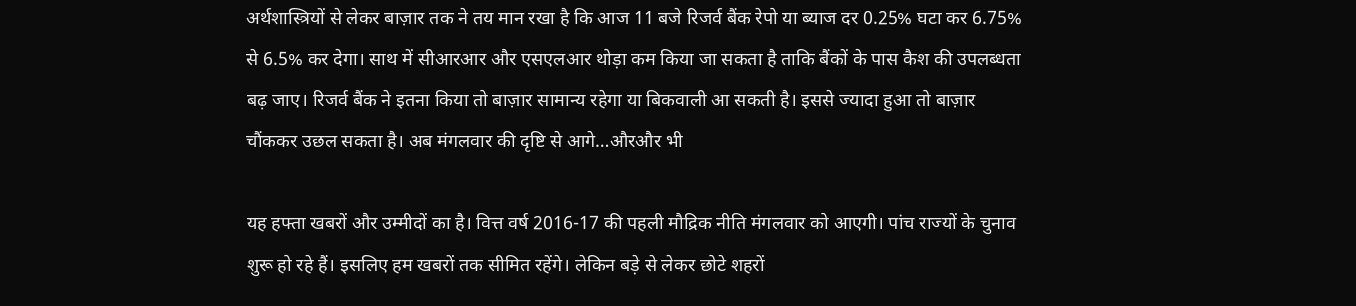अर्थशास्त्रियों से लेकर बाज़ार तक ने तय मान रखा है कि आज 11 बजे रिजर्व बैंक रेपो या ब्याज दर 0.25% घटा कर 6.75% से 6.5% कर देगा। साथ में सीआरआर और एसएलआर थोड़ा कम किया जा सकता है ताकि बैंकों के पास कैश की उपलब्धता बढ़ जाए। रिजर्व बैंक ने इतना किया तो बाज़ार सामान्य रहेगा या बिकवाली आ सकती है। इससे ज्यादा हुआ तो बाज़ार चौंककर उछल सकता है। अब मंगलवार की दृष्टि से आगे…औरऔर भी

यह हफ्ता खबरों और उम्मीदों का है। वित्त वर्ष 2016-17 की पहली मौद्रिक नीति मंगलवार को आएगी। पांच राज्यों के चुनाव शुरू हो रहे हैं। इसलिए हम खबरों तक सीमित रहेंगे। लेकिन बड़े से लेकर छोटे शहरों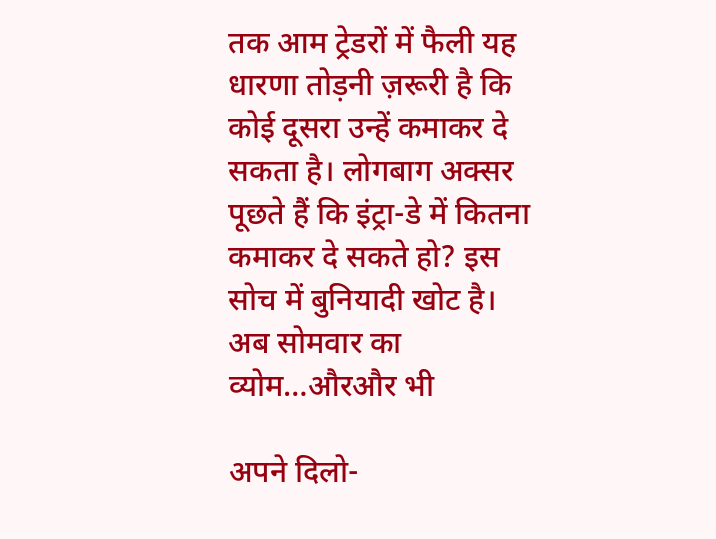तक आम ट्रेडरों में फैली यह धारणा तोड़नी ज़रूरी है कि कोई दूसरा उन्हें कमाकर दे सकता है। लोगबाग अक्सर पूछते हैं कि इंट्रा-डे में कितना कमाकर दे सकते हो? इस सोच में बुनियादी खोट है। अब सोमवार का व्योम…औरऔर भी

अपने दिलो-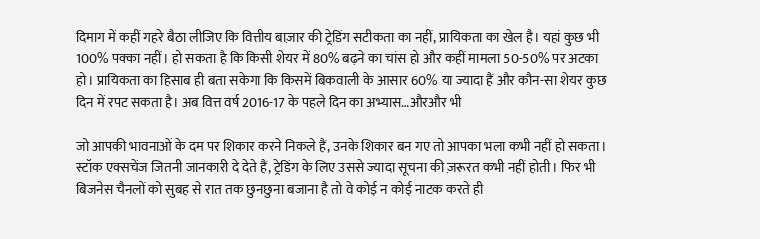दिमाग में कहीं गहरे बैठा लीजिए कि वित्तीय बाज़ार की ट्रेडिंग सटीकता का नहीं, प्रायिकता का खेल है। यहां कुछ भी 100% पक्का नहीं। हो सकता है कि किसी शेयर में 80% बढ़ने का चांस हो और कहीं मामला 50-50% पर अटका हो। प्रायिकता का हिसाब ही बता सकेगा कि किसमें बिकवाली के आसार 60% या ज्यादा हैं और कौन-सा शेयर कुछ दिन में रपट सकता है। अब वित्त वर्ष 2016-17 के पहले दिन का अभ्यास…औरऔर भी

जो आपकी भावनाओं के दम पर शिकार करने निकले हैं, उनके शिकार बन गए तो आपका भला कभी नहीं हो सकता। स्टॉक एक्सचेंज जितनी जानकारी दे देते हैं, ट्रेडिंग के लिए उससे ज्यादा सूचना की ज़रूरत कभी नहीं होती। फिर भी बिजनेस चैनलों को सुबह से रात तक छुनछुना बजाना है तो वे कोई न कोई नाटक करते ही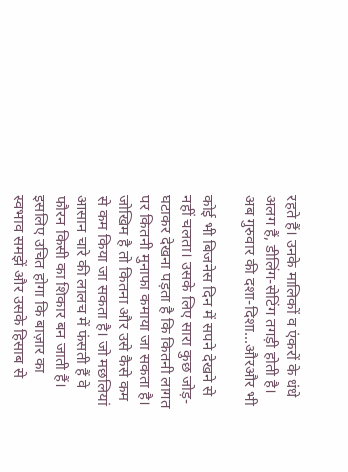रहते हैं। उनके मालिकों व एंकरों के धंधे अलग हैं, डीलिंग-सेटिंग तगड़ी होती है। अब गुरुवार की दशा-दिशा…औरऔर भी

कोई भी बिजनेस दिन में सपने देखने से नहीं चलता। उसके लिए सारा कुछ जोड़-घटाकर देखना पड़ता है कि कितनी लागत पर कितनी मुनाफा कमाया जा सकता है। जोखिम है तो कितना और उसे कैसे कम से कम किया जा सकता है। जो मछलियां आसान चारे की लालच में फंसती हैं वे फौरन किसी का शिकार बन जाती हैं। इसलिए उचित होगा कि बाज़ार का स्वभाव समझें और उसके हिसाब से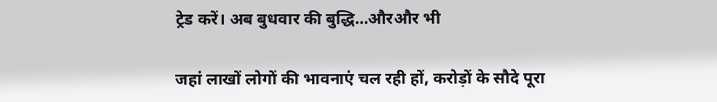ट्रेड करें। अब बुधवार की बुद्धि…औरऔर भी

जहां लाखों लोगों की भावनाएं चल रही हों, करोड़ों के सौदे पूरा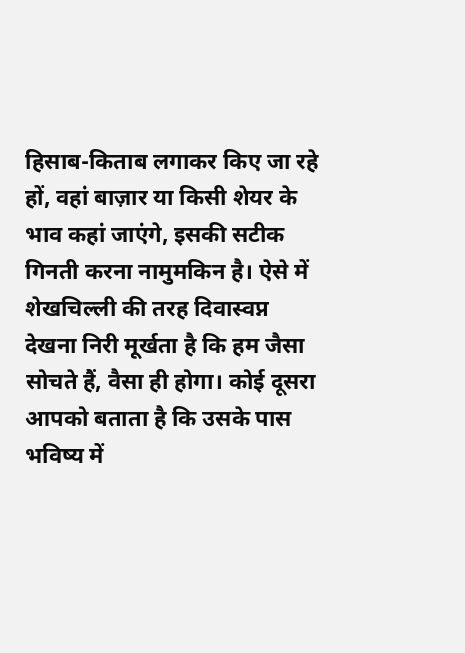हिसाब-किताब लगाकर किए जा रहे हों, वहां बाज़ार या किसी शेयर के भाव कहां जाएंगे, इसकी सटीक गिनती करना नामुमकिन है। ऐसे में शेखचिल्ली की तरह दिवास्वप्न देखना निरी मूर्खता है कि हम जैसा सोचते हैं, वैसा ही होगा। कोई दूसरा आपको बताता है कि उसके पास भविष्य में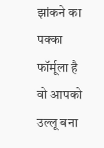झांकने का पक्का फॉर्मूला है वो आपको उल्लू बना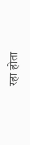रहा होता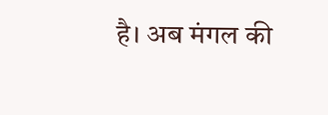है। अब मंगल की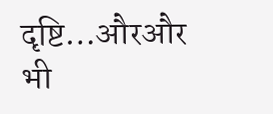दृष्टि…औरऔर भी